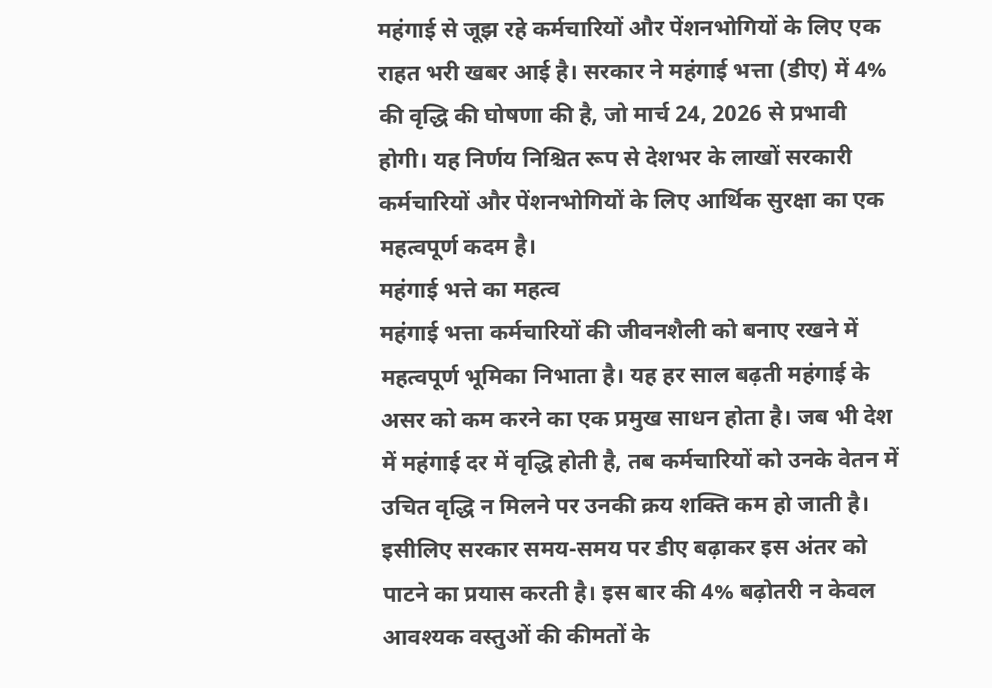महंगाई से जूझ रहे कर्मचारियों और पेंशनभोगियों के लिए एक राहत भरी खबर आई है। सरकार ने महंगाई भत्ता (डीए) में 4% की वृद्धि की घोषणा की है, जो मार्च 24, 2026 से प्रभावी होगी। यह निर्णय निश्चित रूप से देशभर के लाखों सरकारी कर्मचारियों और पेंशनभोगियों के लिए आर्थिक सुरक्षा का एक महत्वपूर्ण कदम है।
महंगाई भत्ते का महत्व
महंगाई भत्ता कर्मचारियों की जीवनशैली को बनाए रखने में महत्वपूर्ण भूमिका निभाता है। यह हर साल बढ़ती महंगाई के असर को कम करने का एक प्रमुख साधन होता है। जब भी देश में महंगाई दर में वृद्धि होती है, तब कर्मचारियों को उनके वेतन में उचित वृद्धि न मिलने पर उनकी क्रय शक्ति कम हो जाती है। इसीलिए सरकार समय-समय पर डीए बढ़ाकर इस अंतर को पाटने का प्रयास करती है। इस बार की 4% बढ़ोतरी न केवल आवश्यक वस्तुओं की कीमतों के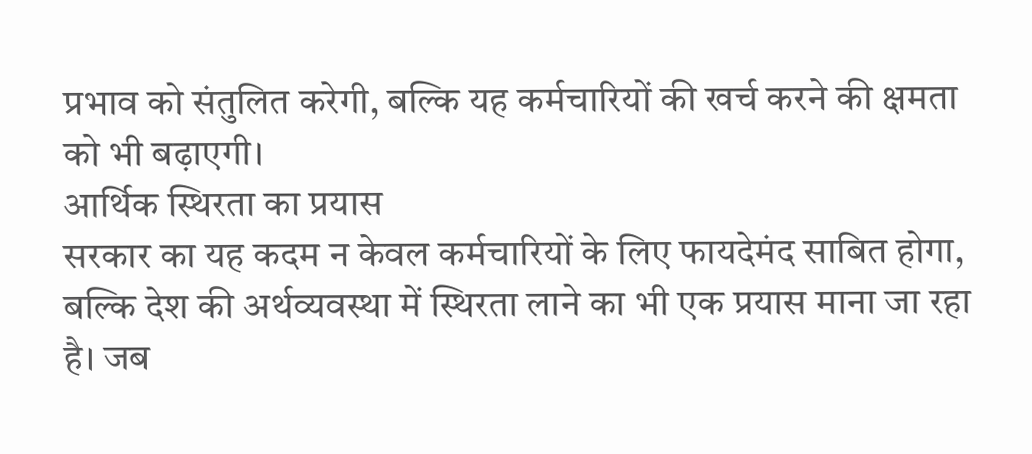प्रभाव को संतुलित करेगी, बल्कि यह कर्मचारियों की खर्च करने की क्षमता को भी बढ़ाएगी।
आर्थिक स्थिरता का प्रयास
सरकार का यह कदम न केवल कर्मचारियों के लिए फायदेमंद साबित होगा, बल्कि देश की अर्थव्यवस्था में स्थिरता लाने का भी एक प्रयास माना जा रहा है। जब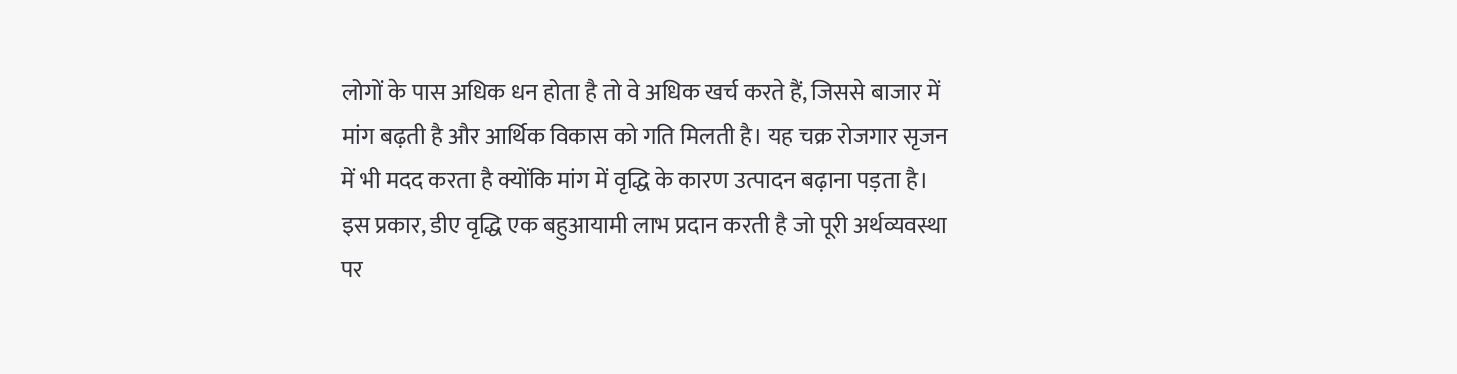लोगों के पास अधिक धन होता है तो वे अधिक खर्च करते हैं, जिससे बाजार में मांग बढ़ती है और आर्थिक विकास को गति मिलती है। यह चक्र रोजगार सृजन में भी मदद करता है क्योंकि मांग में वृद्धि के कारण उत्पादन बढ़ाना पड़ता है। इस प्रकार, डीए वृद्धि एक बहुआयामी लाभ प्रदान करती है जो पूरी अर्थव्यवस्था पर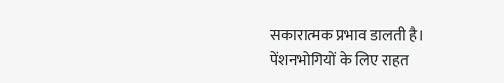सकारात्मक प्रभाव डालती है।
पेंशनभोगियों के लिए राहत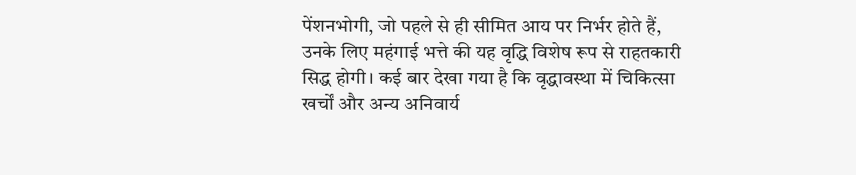पेंशनभोगी, जो पहले से ही सीमित आय पर निर्भर होते हैं, उनके लिए महंगाई भत्ते की यह वृद्धि विशेष रूप से राहतकारी सिद्ध होगी। कई बार देखा गया है कि वृद्धावस्था में चिकित्सा खर्चों और अन्य अनिवार्य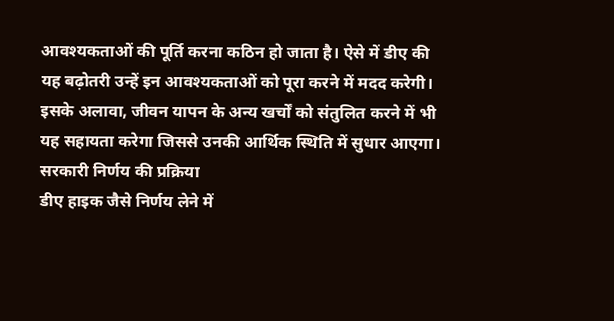आवश्यकताओं की पूर्ति करना कठिन हो जाता है। ऐसे में डीए की यह बढ़ोतरी उन्हें इन आवश्यकताओं को पूरा करने में मदद करेगी। इसके अलावा, जीवन यापन के अन्य खर्चों को संतुलित करने में भी यह सहायता करेगा जिससे उनकी आर्थिक स्थिति में सुधार आएगा।
सरकारी निर्णय की प्रक्रिया
डीए हाइक जैसे निर्णय लेने में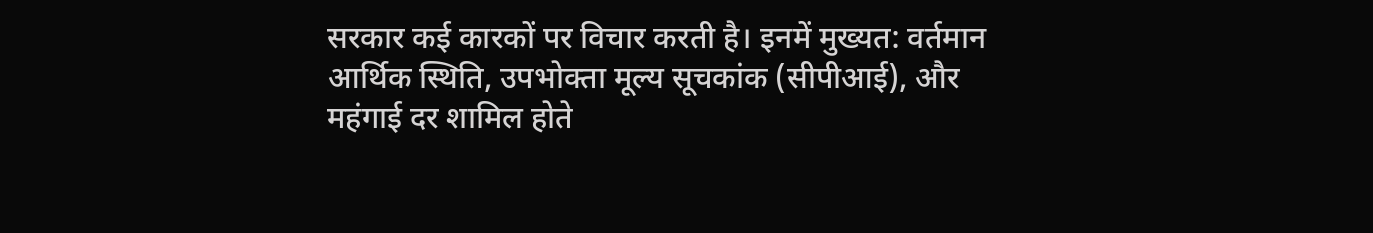सरकार कई कारकों पर विचार करती है। इनमें मुख्यत: वर्तमान आर्थिक स्थिति, उपभोक्ता मूल्य सूचकांक (सीपीआई), और महंगाई दर शामिल होते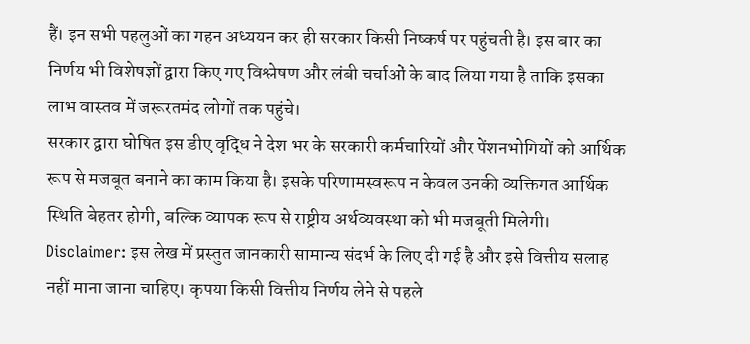हैं। इन सभी पहलुओं का गहन अध्ययन कर ही सरकार किसी निष्कर्ष पर पहुंचती है। इस बार का निर्णय भी विशेषज्ञों द्वारा किए गए विश्लेषण और लंबी चर्चाओं के बाद लिया गया है ताकि इसका लाभ वास्तव में जरूरतमंद लोगों तक पहुंचे।
सरकार द्वारा घोषित इस डीए वृद्धि ने देश भर के सरकारी कर्मचारियों और पेंशनभोगियों को आर्थिक रूप से मजबूत बनाने का काम किया है। इसके परिणामस्वरूप न केवल उनकी व्यक्तिगत आर्थिक स्थिति बेहतर होगी, बल्कि व्यापक रूप से राष्ट्रीय अर्थव्यवस्था को भी मजबूती मिलेगी।
Disclaimer: इस लेख में प्रस्तुत जानकारी सामान्य संदर्भ के लिए दी गई है और इसे वित्तीय सलाह नहीं माना जाना चाहिए। कृपया किसी वित्तीय निर्णय लेने से पहले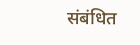संबंधित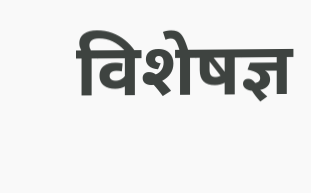विशेषज्ञ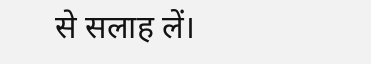से सलाह लें।